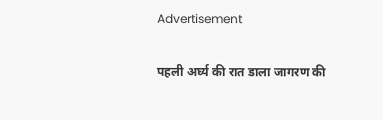Advertisement

पहली अर्घ्य की रात डाला जागरण की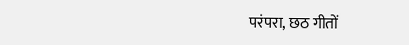परंपरा, छठ गीतों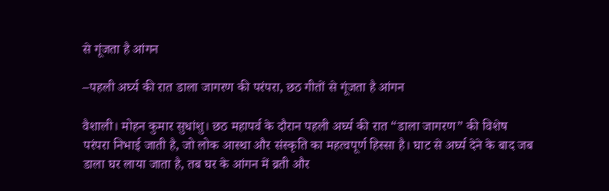से गूंजता है आंगन

–पहली अर्घ्य की रात डाला जागरण की परंपरा, छठ गीतों से गूंजता है आंगन

वैशाली। मोहन कुमार सुधांशु। छठ महापर्व के दौरान पहली अर्घ्य की रात “डाला जागरण” की विशेष परंपरा निभाई जाती है, जो लोक आस्था और संस्कृति का महत्वपूर्ण हिस्सा है। घाट से अर्घ्य देने के बाद जब डाला घर लाया जाता है, तब घर के आंगन में व्रती और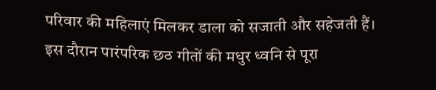परिवार की महिलाएं मिलकर डाला को सजाती और सहेजती हैं।
इस दौरान पारंपरिक छठ गीतों की मधुर ध्वनि से पूरा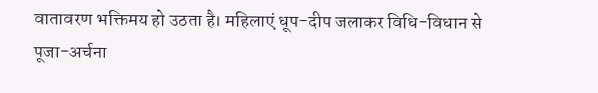वातावरण भक्तिमय हो उठता है। महिलाएं धूप-दीप जलाकर विधि-विधान से पूजा-अर्चना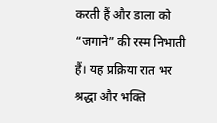करती हैं और डाला को “जगाने” की रस्म निभाती हैं। यह प्रक्रिया रात भर श्रद्धा और भक्ति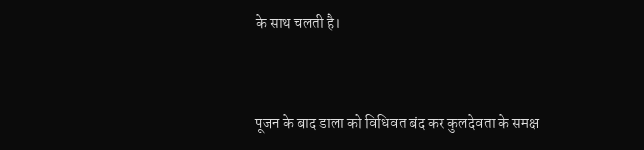के साथ चलती है।


पूजन के बाद डाला को विधिवत बंद कर कुलदेवता के समक्ष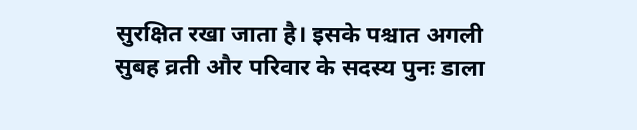सुरक्षित रखा जाता है। इसके पश्चात अगली सुबह व्रती और परिवार के सदस्य पुनः डाला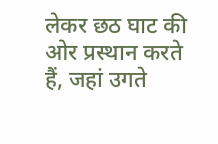लेकर छठ घाट की ओर प्रस्थान करते हैं, जहां उगते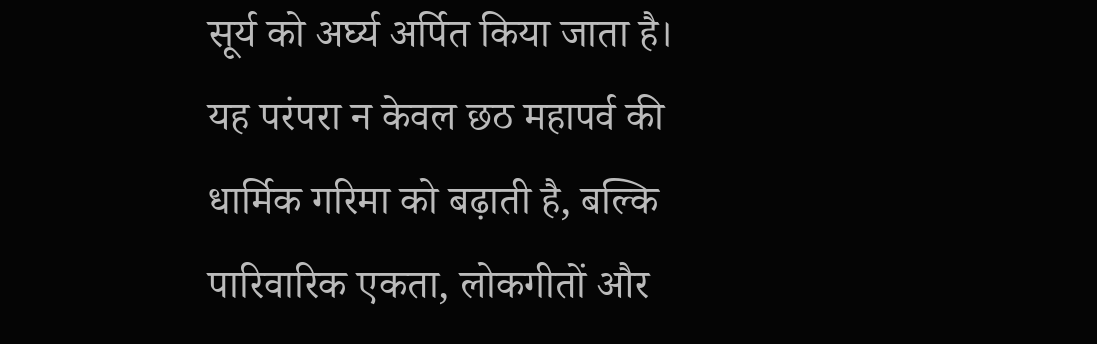सूर्य को अर्घ्य अर्पित किया जाता है।
यह परंपरा न केवल छठ महापर्व की धार्मिक गरिमा को बढ़ाती है, बल्कि पारिवारिक एकता, लोकगीतों और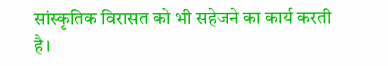सांस्कृतिक विरासत को भी सहेजने का कार्य करती है।